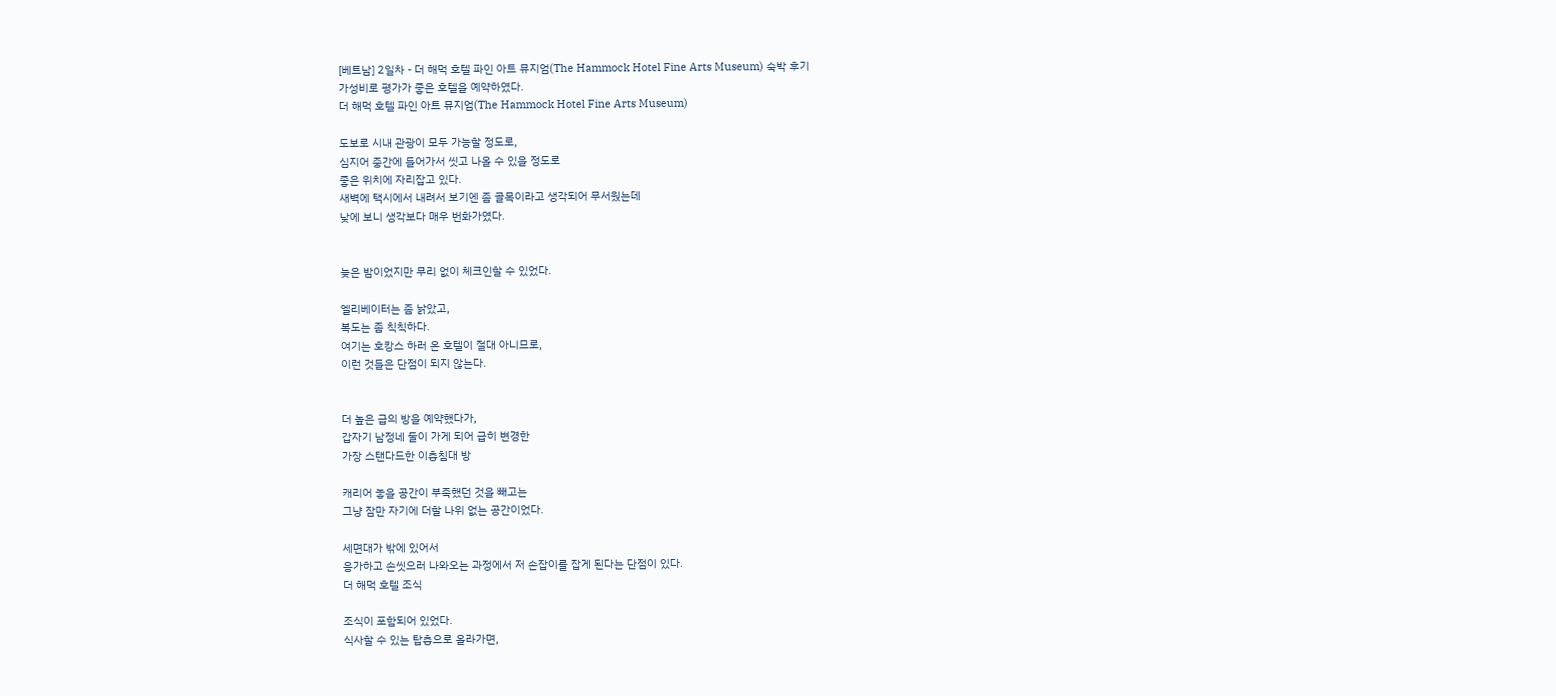[베트남] 2일차 - 더 해먹 호텔 파인 아트 뮤지엄(The Hammock Hotel Fine Arts Museum) 숙박 후기
가성비로 평가가 좋은 호텔을 예약하였다.
더 해먹 호텔 파인 아트 뮤지엄(The Hammock Hotel Fine Arts Museum)

도보로 시내 관광이 모두 가능할 정도로,
심지어 중간에 들어가서 씻고 나올 수 있을 정도로
좋은 위치에 자리잡고 있다.
새벽에 택시에서 내려서 보기엔 좀 골목이라고 생각되어 무서웠는데
낮에 보니 생각보다 매우 번화가였다.


늦은 밤이었지만 무리 없이 체크인할 수 있었다.

엘리베이터는 좀 낡았고,
복도는 좀 칙칙하다.
여기는 호캉스 하러 온 호텔이 절대 아니므로,
이런 것들은 단점이 되지 않는다.


더 높은 급의 방을 예약했다가,
갑자기 남정네 둘이 가게 되어 급히 변경한
가장 스탠다드한 이층침대 방

캐리어 놓을 공간이 부족했던 것을 빼고는
그냥 잠만 자기에 더할 나위 없는 공간이었다.

세면대가 밖에 있어서
응가하고 손씻으러 나와오는 과정에서 저 손잡이를 잡게 된다는 단점이 있다.
더 해먹 호텔 조식

조식이 포함되어 있었다.
식사할 수 있는 탑층으로 올라가면,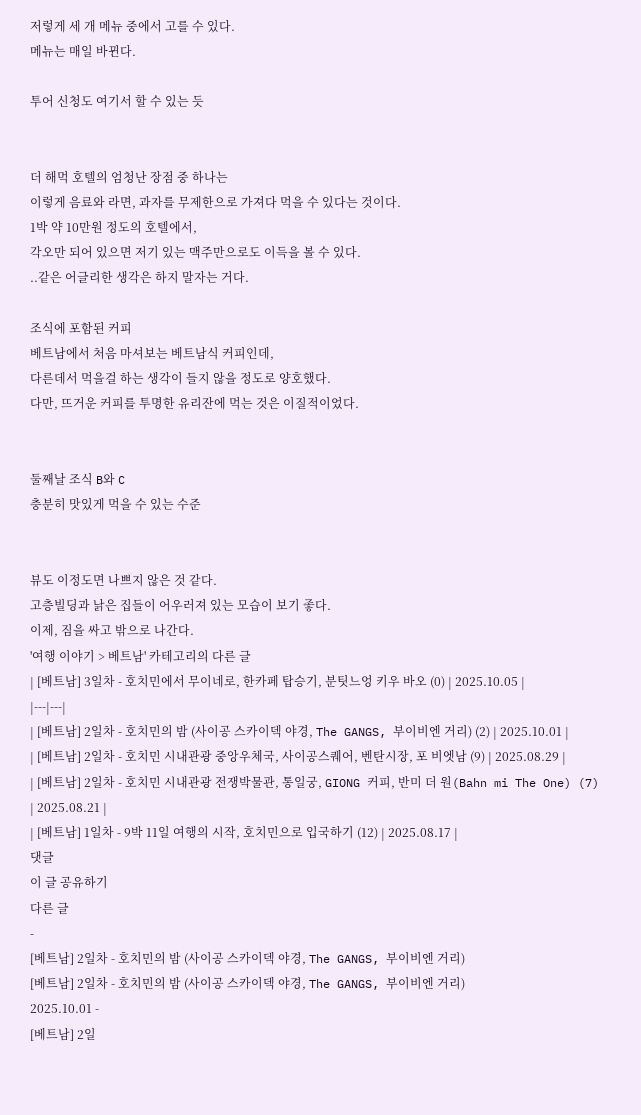저렇게 세 개 메뉴 중에서 고를 수 있다.
메뉴는 매일 바뀐다.

투어 신청도 여기서 할 수 있는 듯


더 해먹 호텔의 엄청난 장점 중 하나는
이렇게 음료와 라면, 과자를 무제한으로 가져다 먹을 수 있다는 것이다.
1박 약 10만원 정도의 호텔에서,
각오만 되어 있으면 저기 있는 맥주만으로도 이득을 볼 수 있다.
..같은 어글리한 생각은 하지 말자는 거다.

조식에 포함된 커피
베트남에서 처음 마셔보는 베트남식 커피인데,
다른데서 먹을걸 하는 생각이 들지 않을 정도로 양호했다.
다만, 뜨거운 커피를 투명한 유리잔에 먹는 것은 이질적이었다.


둘째날 조식 B와 C
충분히 맛있게 먹을 수 있는 수준


뷰도 이정도면 나쁘지 않은 것 같다.
고층빌딩과 낡은 집들이 어우러져 있는 모습이 보기 좋다.
이제, 짐을 싸고 밖으로 나간다.
'여행 이야기 > 베트남' 카테고리의 다른 글
| [베트남] 3일차 - 호치민에서 무이네로, 한카페 탑승기, 분팃느엉 키우 바오 (0) | 2025.10.05 |
|---|---|
| [베트남] 2일차 - 호치민의 밤 (사이공 스카이덱 야경, The GANGS, 부이비엔 거리) (2) | 2025.10.01 |
| [베트남] 2일차 - 호치민 시내관광 중앙우체국, 사이공스퀘어, 벤탄시장, 포 비엣남 (9) | 2025.08.29 |
| [베트남] 2일차 - 호치민 시내관광 전쟁박물관, 통일궁, GIONG 커피, 반미 더 원(Bahn mi The One) (7) | 2025.08.21 |
| [베트남] 1일차 - 9박 11일 여행의 시작, 호치민으로 입국하기 (12) | 2025.08.17 |
댓글
이 글 공유하기
다른 글
-
[베트남] 2일차 - 호치민의 밤 (사이공 스카이덱 야경, The GANGS, 부이비엔 거리)
[베트남] 2일차 - 호치민의 밤 (사이공 스카이덱 야경, The GANGS, 부이비엔 거리)
2025.10.01 -
[베트남] 2일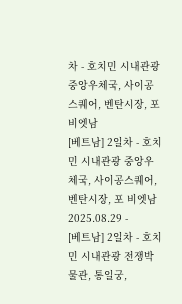차 - 호치민 시내관광 중앙우체국, 사이공스퀘어, 벤탄시장, 포 비엣남
[베트남] 2일차 - 호치민 시내관광 중앙우체국, 사이공스퀘어, 벤탄시장, 포 비엣남
2025.08.29 -
[베트남] 2일차 - 호치민 시내관광 전쟁박물관, 통일궁,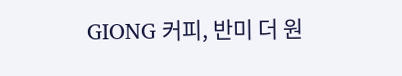GIONG 커피, 반미 더 원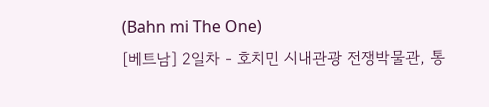(Bahn mi The One)
[베트남] 2일차 - 호치민 시내관광 전쟁박물관, 통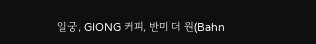일궁, GIONG 커피, 반미 더 원(Bahn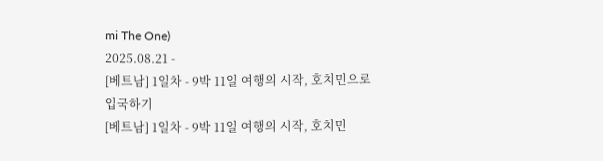mi The One)
2025.08.21 -
[베트남] 1일차 - 9박 11일 여행의 시작, 호치민으로 입국하기
[베트남] 1일차 - 9박 11일 여행의 시작, 호치민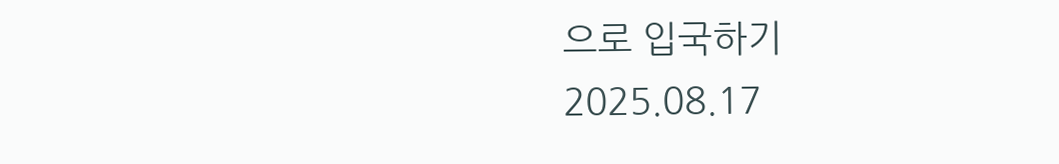으로 입국하기
2025.08.17